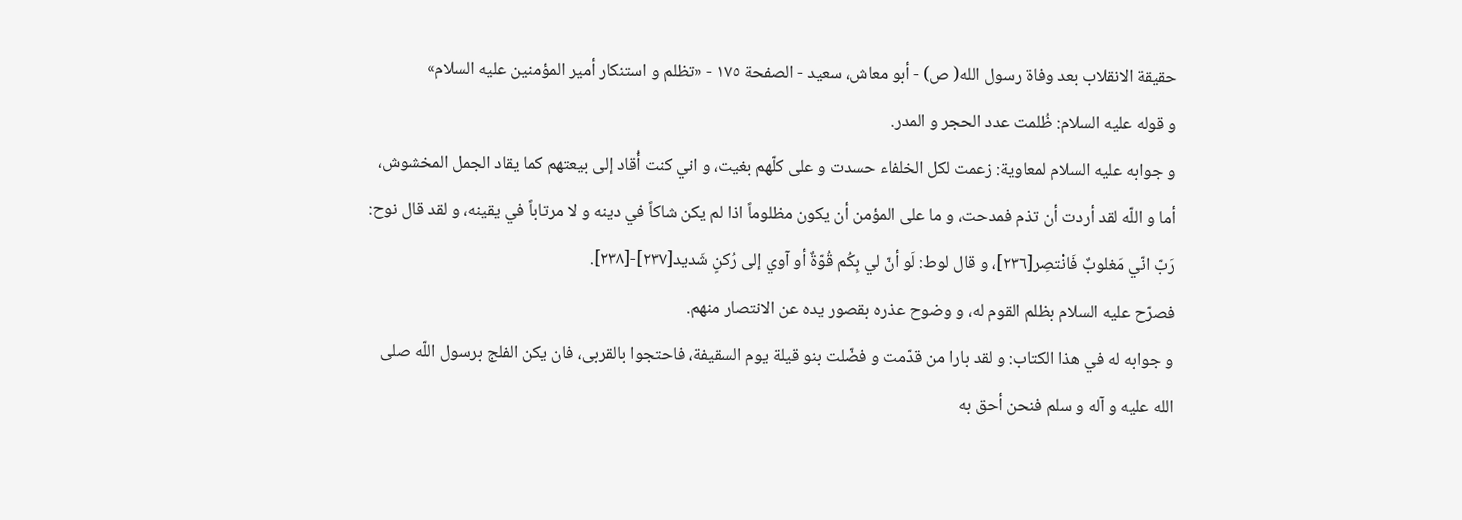حقيقة الانقلاب بعد وفاة رسول الله( ص) - أبو معاش، سعيد - الصفحة ١٧٥ - «تظلم و استنكار أمير المؤمنين عليه السلام»
و قوله عليه السلام: ظُلمت عدد الحجر و المدر.
و جوابه عليه السلام لمعاوية: زعمت لكل الخلفاء حسدت و على كلّهم بغيت، و اني كنت أُقاد إلى بيعتهم كما يقاد الجمل المخشوش، أما و اللّه لقد أردت أن تذم فمدحت، و ما على المؤمن أن يكون مظلوماً اذا لم يكن شاكاً في دينه و لا مرتاباً في يقينه، و لقد قال نوح: رَبّ انّي مَغلوبٌ فَانْتصِر[٢٣٦]، و قال لوط: لَو أنّ لي بِكُم قُوّةٌ أو آوي إلى رُكنٍ شَديد[٢٣٧]-[٢٣٨].
فصرّح عليه السلام بظلم القوم له، و وضوح عذره بقصور يده عن الانتصار منهم.
و جوابه له في هذا الكتاب: و لقد بارا من قدّمت و فضّلت بنو قيلة يوم السقيفة، فاحتجوا بالقربى، فان يكن الفلج برسول اللّه صلى الله عليه و آله و سلم فنحن أحق به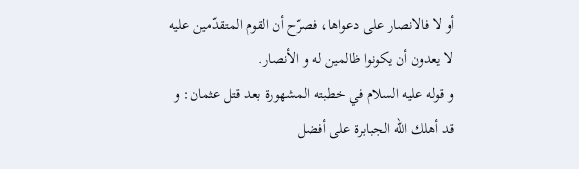أو لا فالانصار على دعواها، فصرّح أن القوم المتقدّمين عليه لا يعدون أن يكونوا ظالمين له و الأنصار.
و قوله عليه السلام في خطبته المشهورة بعد قتل عثمان: و قد أهلك اللّه الجبابرة على أفضل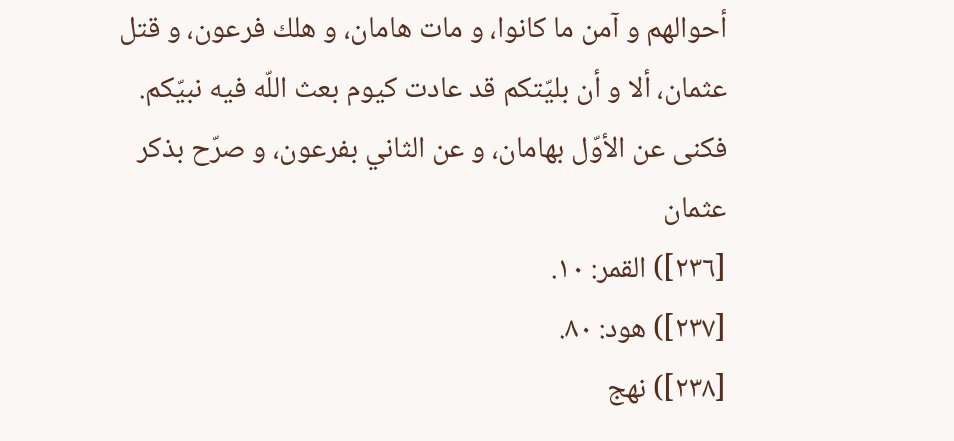أحوالهم و آمن ما كانوا، و مات هامان، و هلك فرعون، و قتل عثمان، ألا و أن بليّتكم قد عادت كيوم بعث اللّه فيه نبيّكم.
فكنى عن الأوّل بهامان، و عن الثاني بفرعون، و صرّح بذكر عثمان
[٢٣٦]) القمر: ١٠.
[٢٣٧]) هود: ٨٠.
[٢٣٨]) نهج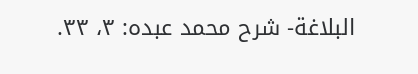البلاغة- شرح محمد عبده: ٣، ٣٣.